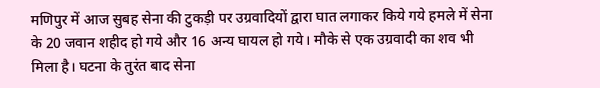मणिपुर में आज सुबह सेना की टुकड़ी पर उग्रवादियों द्वारा घात लगाकर किये गये हमले में सेना के 20 जवान शहीद हो गये और 16 अन्य घायल हो गये। मौके से एक उग्रवादी का शव भी मिला है। घटना के तुरंत बाद सेना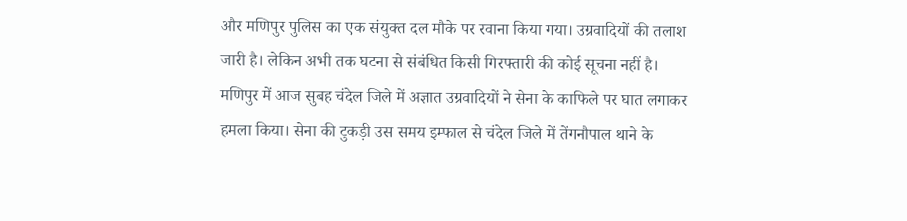और मणिपुर पुलिस का एक संयुक्त दल मौके पर रवाना किया गया। उग्रवादियों की तलाश जारी है। लेकिन अभी तक घटना से संबंधित किसी गिरफ्तारी की कोई सूचना नहीं है।
मणिपुर में आज सुबह चंदेल जिले में अज्ञात उग्रवादियों ने सेना के काफिले पर घात लगाकर हमला किया। सेना की टुकड़ी उस समय इम्फाल से चंदेल जिले में तेंगनौपाल थाने के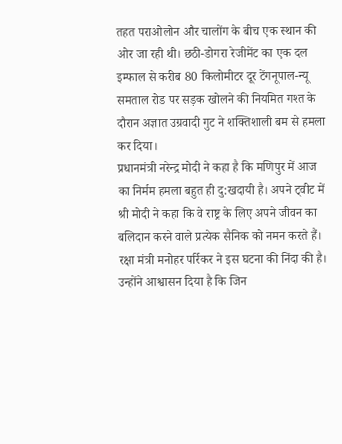तहत पराओलोन और चालोंग के बीच एक स्थान की ओर जा रही थी। छठी-डोगरा रेजीमेंट का एक दल इम्फाल से करीब 80 किलोमीटर दूर टेंगनूपाल-न्यू समताल रोड पर सड़क खोलने की नियमित गश्त के दौरान अज्ञात उग्रवादी गुट ने शक्तिशाली बम से हमला कर दिया।
प्रधानमंत्री नरेन्द्र मोदी ने कहा है कि मणिपुर में आज का निर्मम हमला बहुत ही दु:खदायी है। अपने ट्वीट में श्री मोदी ने कहा कि वे राष्ट्र के लिए अपने जीवन का बलिदान करने वाले प्रत्येक सैनिक को नमन करते हैं।
रक्षा मंत्री मनोहर पर्रिकर ने इस घटना की निंदा की है। उन्होंने आश्वासन दिया है कि जिन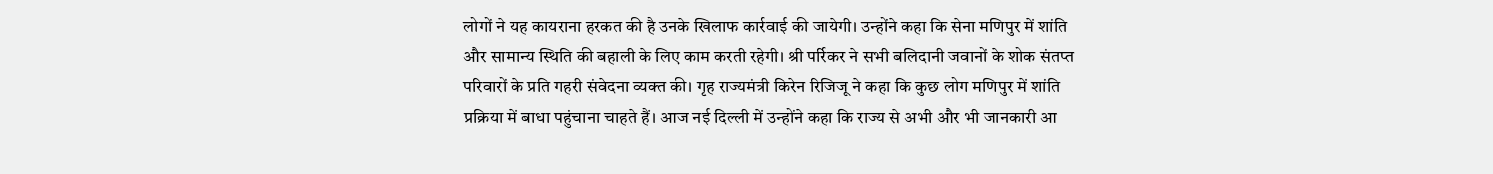लोगों ने यह कायराना हरकत की है उनके खिलाफ कार्रवाई की जायेगी। उन्होंने कहा कि सेना मणिपुर में शांति और सामान्य स्थिति की बहाली के लिए काम करती रहेगी। श्री पर्रिकर ने सभी बलिदानी जवानों के शोक संतप्त परिवारों के प्रति गहरी संवेदना व्यक्त की। गृह राज्यमंत्री किरेन रिजिजू ने कहा कि कुछ लोग मणिपुर में शांति प्रक्रिया में बाधा पहुंचाना चाहते हैं। आज नई दिल्ली में उन्होंने कहा कि राज्य से अभी और भी जानकारी आ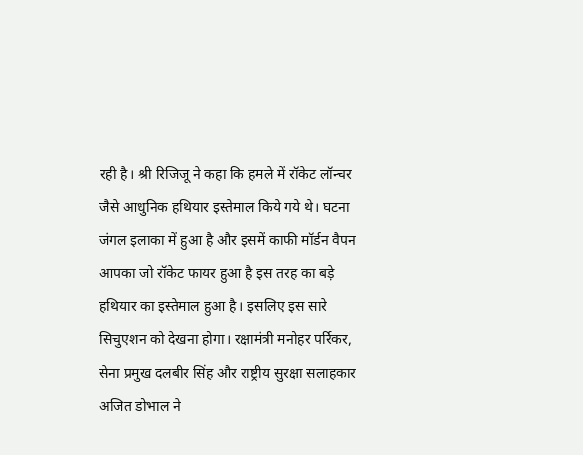रही है। श्री रिजिजू ने कहा कि हमले में रॉकेट लॉन्चर जैसे आधुनिक हथियार इस्तेमाल किये गये थे। घटना जंगल इलाका में हुआ है और इसमें काफी मॉर्डन वैपन आपका जो रॉकेट फायर हुआ है इस तरह का बड़े हथियार का इस्तेमाल हुआ है। इसलिए इस सारे सिचुएशन को देखना होगा। रक्षामंत्री मनोहर पर्रिकर, सेना प्रमुख दलबीर सिंह और राष्ट्रीय सुरक्षा सलाहकार अजित डोभाल ने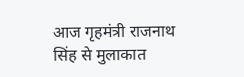आज गृहमंत्री राजनाथ सिंह से मुलाकात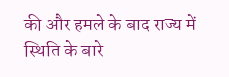की और हमले के बाद राज्य में स्थिति के बारे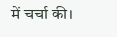में चर्चा की।